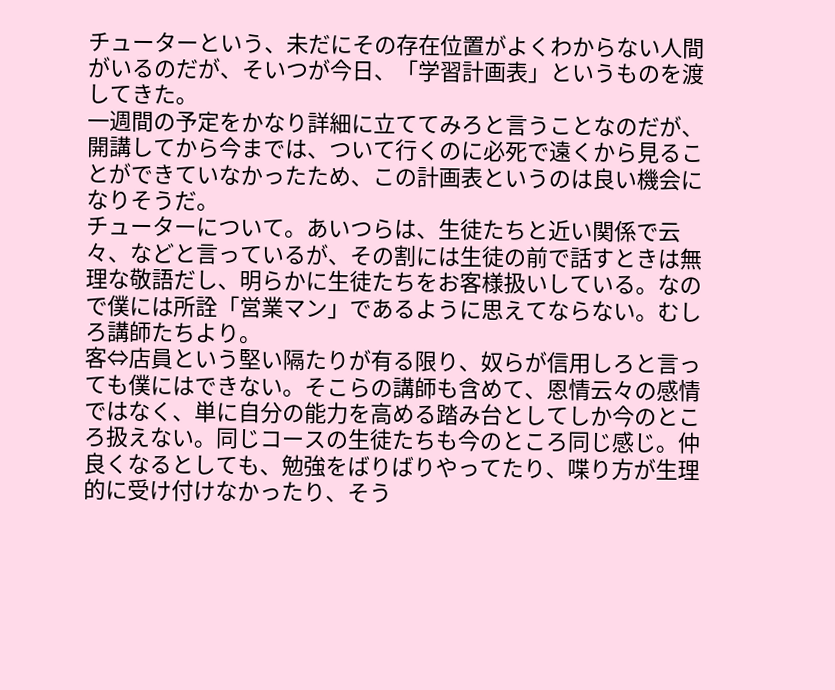チューターという、未だにその存在位置がよくわからない人間がいるのだが、そいつが今日、「学習計画表」というものを渡してきた。
一週間の予定をかなり詳細に立ててみろと言うことなのだが、開講してから今までは、ついて行くのに必死で遠くから見ることができていなかったため、この計画表というのは良い機会になりそうだ。
チューターについて。あいつらは、生徒たちと近い関係で云々、などと言っているが、その割には生徒の前で話すときは無理な敬語だし、明らかに生徒たちをお客様扱いしている。なので僕には所詮「営業マン」であるように思えてならない。むしろ講師たちより。
客⇔店員という堅い隔たりが有る限り、奴らが信用しろと言っても僕にはできない。そこらの講師も含めて、恩情云々の感情ではなく、単に自分の能力を高める踏み台としてしか今のところ扱えない。同じコースの生徒たちも今のところ同じ感じ。仲良くなるとしても、勉強をばりばりやってたり、喋り方が生理的に受け付けなかったり、そう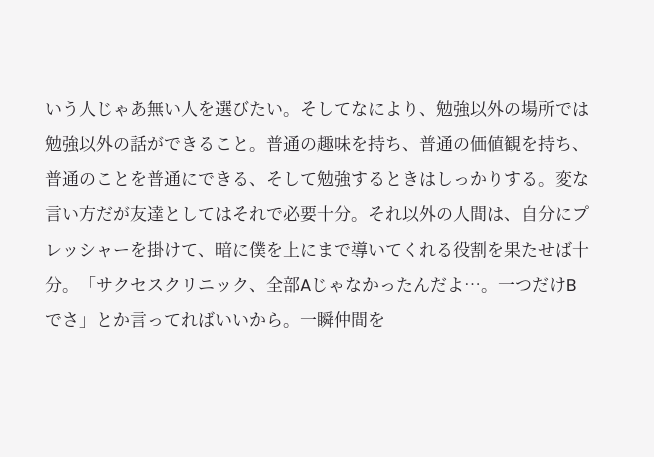いう人じゃあ無い人を選びたい。そしてなにより、勉強以外の場所では勉強以外の話ができること。普通の趣味を持ち、普通の価値観を持ち、普通のことを普通にできる、そして勉強するときはしっかりする。変な言い方だが友達としてはそれで必要十分。それ以外の人間は、自分にプレッシャーを掛けて、暗に僕を上にまで導いてくれる役割を果たせば十分。「サクセスクリニック、全部Aじゃなかったんだよ…。一つだけBでさ」とか言ってればいいから。一瞬仲間を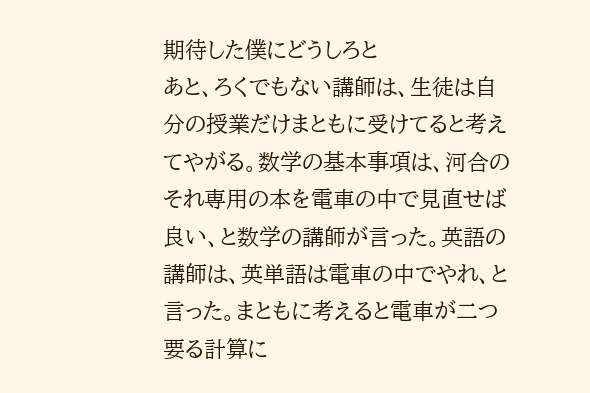期待した僕にどうしろと
あと、ろくでもない講師は、生徒は自分の授業だけまともに受けてると考えてやがる。数学の基本事項は、河合のそれ専用の本を電車の中で見直せば良い、と数学の講師が言った。英語の講師は、英単語は電車の中でやれ、と言った。まともに考えると電車が二つ要る計算に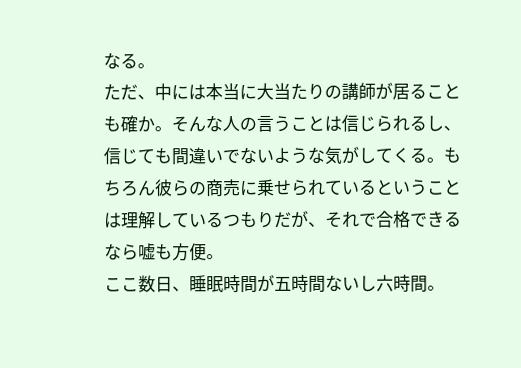なる。
ただ、中には本当に大当たりの講師が居ることも確か。そんな人の言うことは信じられるし、信じても間違いでないような気がしてくる。もちろん彼らの商売に乗せられているということは理解しているつもりだが、それで合格できるなら嘘も方便。
ここ数日、睡眠時間が五時間ないし六時間。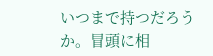いつまで持つだろうか。冒頭に相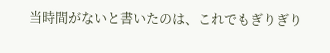当時間がないと書いたのは、これでもぎりぎり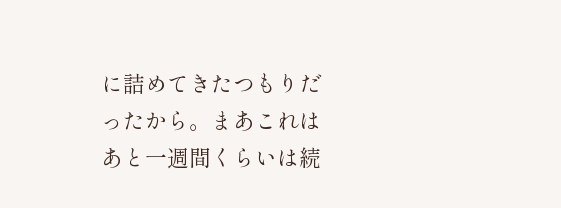に詰めてきたつもりだったから。まあこれはあと一週間くらいは続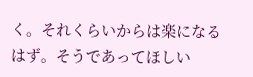く。それくらいからは楽になるはず。そうであってほしい